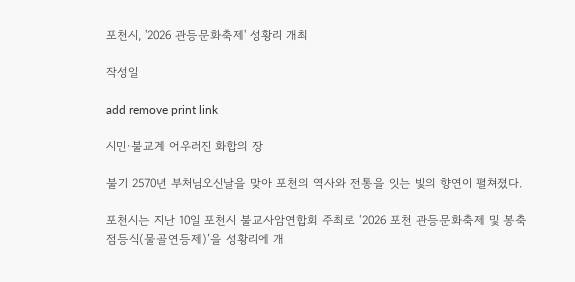포천시, '2026 관등문화축제' 성황리 개최

작성일

add remove print link

시민·불교계 어우러진 화합의 장

불기 2570년 부처님오신날을 맞아 포천의 역사와 전통을 잇는 빛의 향연이 펼쳐졌다.

포천시는 지난 10일 포천시 불교사암연합회 주최로 ‘2026 포천 관등문화축제 및 봉축점등식(물골연등제)’을 성황리에 개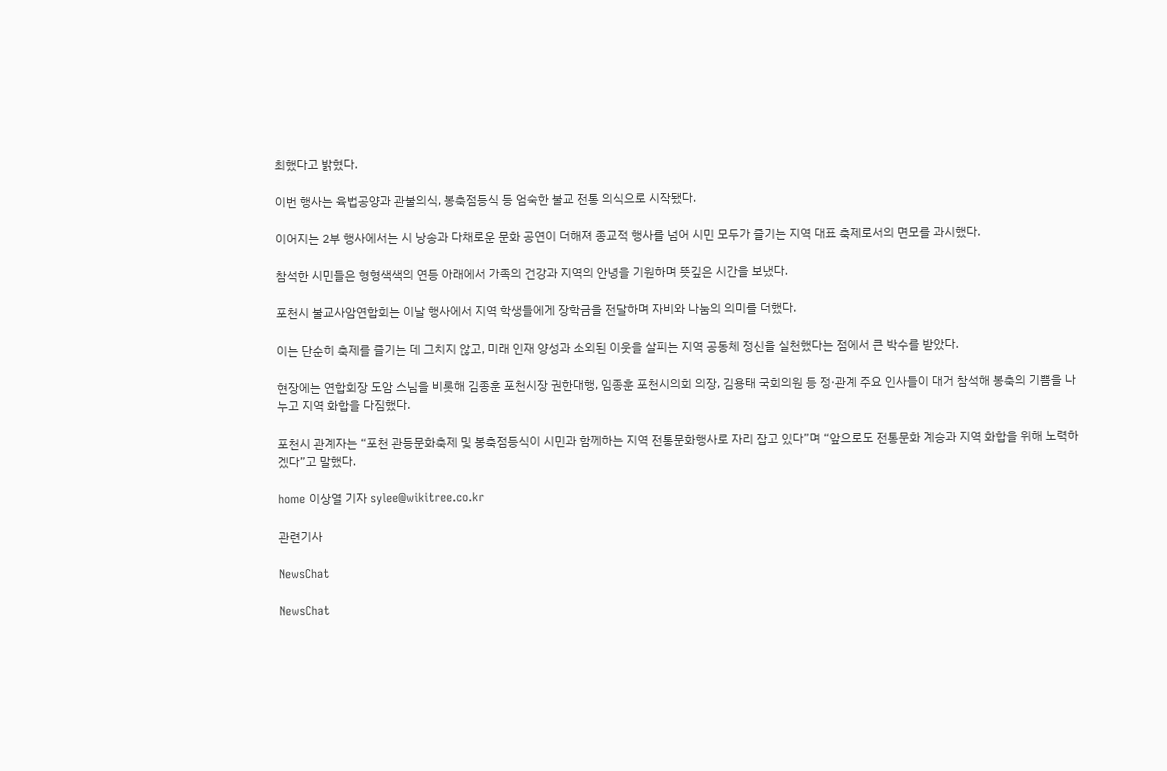최했다고 밝혔다.

이번 행사는 육법공양과 관불의식, 봉축점등식 등 엄숙한 불교 전통 의식으로 시작됐다.

이어지는 2부 행사에서는 시 낭송과 다채로운 문화 공연이 더해져 종교적 행사를 넘어 시민 모두가 즐기는 지역 대표 축제로서의 면모를 과시했다.

참석한 시민들은 형형색색의 연등 아래에서 가족의 건강과 지역의 안녕을 기원하며 뜻깊은 시간을 보냈다.

포천시 불교사암연합회는 이날 행사에서 지역 학생들에게 장학금을 전달하며 자비와 나눔의 의미를 더했다.

이는 단순히 축제를 즐기는 데 그치지 않고, 미래 인재 양성과 소외된 이웃을 살피는 지역 공동체 정신을 실천했다는 점에서 큰 박수를 받았다.

현장에는 연합회장 도암 스님을 비롯해 김종훈 포천시장 권한대행, 임종훈 포천시의회 의장, 김용태 국회의원 등 정·관계 주요 인사들이 대거 참석해 봉축의 기쁨을 나누고 지역 화합을 다짐했다.

포천시 관계자는 “포천 관등문화축제 및 봉축점등식이 시민과 함께하는 지역 전통문화행사로 자리 잡고 있다”며 “앞으로도 전통문화 계승과 지역 화합을 위해 노력하겠다”고 말했다.

home 이상열 기자 sylee@wikitree.co.kr

관련기사

NewsChat

NewsChat